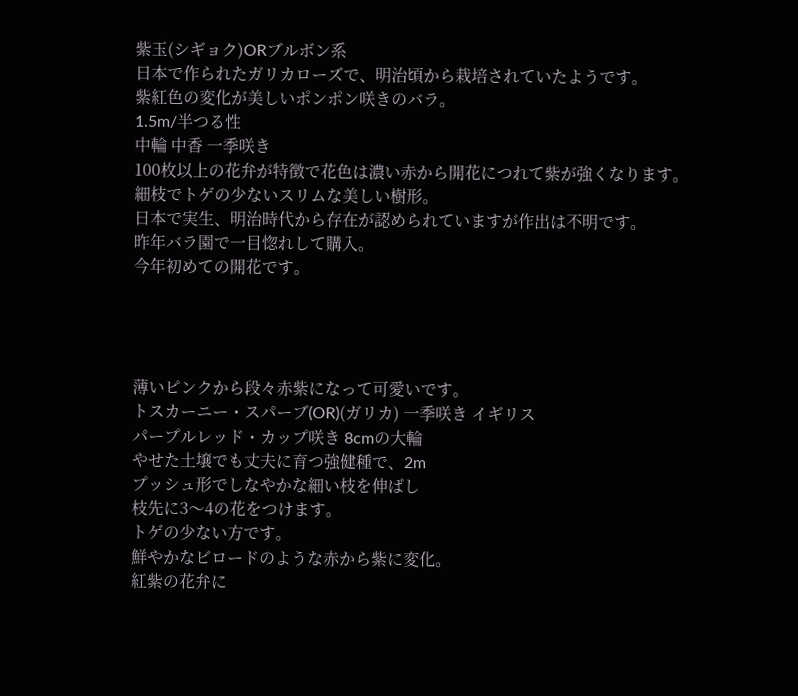紫玉(シギョク)ORブルボン系
日本で作られたガリカローズで、明治頃から栽培されていたようです。
紫紅色の変化が美しいポンポン咲きのバラ。
1.5m/半つる性
中輪 中香 一季咲き
100枚以上の花弁が特徴で花色は濃い赤から開花につれて紫が強くなります。
細枝でトゲの少ないスリムな美しい樹形。
日本で実生、明治時代から存在が認められていますが作出は不明です。
昨年バラ園で一目惚れして購入。
今年初めての開花です。




薄いピンクから段々赤紫になって可愛いです。
トスカーニー・スパーブ(OR)(ガリカ) 一季咲き イギリス
パープルレッド・カップ咲き 8cmの大輪
やせた土壌でも丈夫に育つ強健種で、2m
プッシュ形でしなやかな細い枝を伸ばし
枝先に3〜4の花をつけます。
トゲの少ない方です。
鮮やかなビロードのような赤から紫に変化。
紅紫の花弁に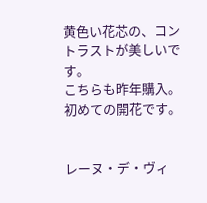黄色い花芯の、コントラストが美しいです。
こちらも昨年購入。
初めての開花です。


レーヌ・デ・ヴィ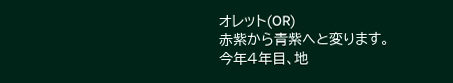オレット(OR)
赤紫から青紫へと変ります。
今年4年目、地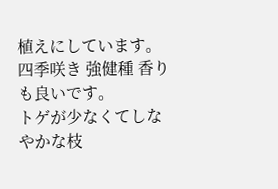植えにしています。
四季咲き 強健種 香りも良いです。
トゲが少なくてしなやかな枝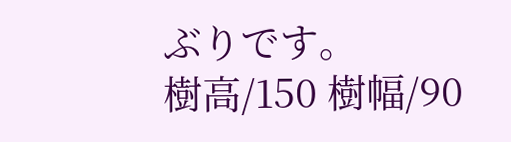ぶりです。
樹高/150 樹幅/90